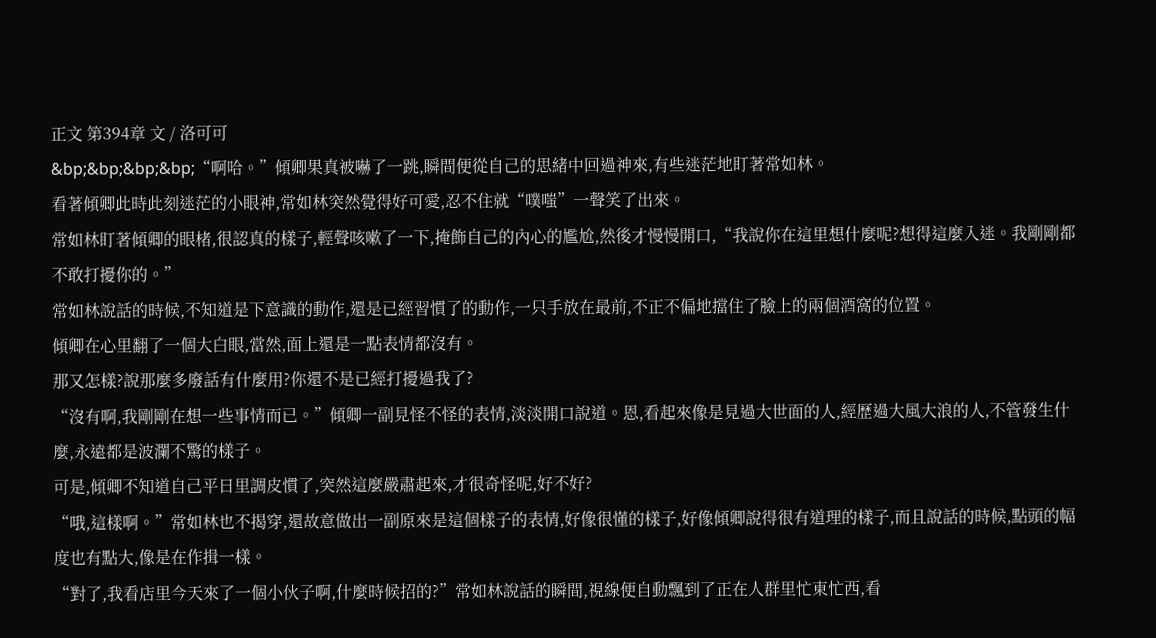正文 第394章 文 / 洛可可
&bp;&bp;&bp;&bp;“啊哈。”傾卿果真被嚇了一跳,瞬間便從自己的思緒中回過神來,有些迷茫地盯著常如林。
看著傾卿此時此刻迷茫的小眼神,常如林突然覺得好可愛,忍不住就“噗嗤”一聲笑了出來。
常如林盯著傾卿的眼楮,很認真的樣子,輕聲咳嗽了一下,掩飾自己的內心的尷尬,然後才慢慢開口,“我說你在這里想什麼呢?想得這麼入迷。我剛剛都不敢打擾你的。”
常如林說話的時候,不知道是下意識的動作,還是已經習慣了的動作,一只手放在最前,不正不偏地擋住了臉上的兩個酒窩的位置。
傾卿在心里翻了一個大白眼,當然,面上還是一點表情都沒有。
那又怎樣?說那麼多廢話有什麼用?你還不是已經打擾過我了?
“沒有啊,我剛剛在想一些事情而已。”傾卿一副見怪不怪的表情,淡淡開口說道。恩,看起來像是見過大世面的人,經歷過大風大浪的人,不管發生什麼,永遠都是波瀾不驚的樣子。
可是,傾卿不知道自己平日里調皮慣了,突然這麼嚴肅起來,才很奇怪呢,好不好?
“哦,這樣啊。”常如林也不揭穿,還故意做出一副原來是這個樣子的表情,好像很懂的樣子,好像傾卿說得很有道理的樣子,而且說話的時候,點頭的幅度也有點大,像是在作揖一樣。
“對了,我看店里今天來了一個小伙子啊,什麼時候招的?”常如林說話的瞬間,視線便自動飄到了正在人群里忙東忙西,看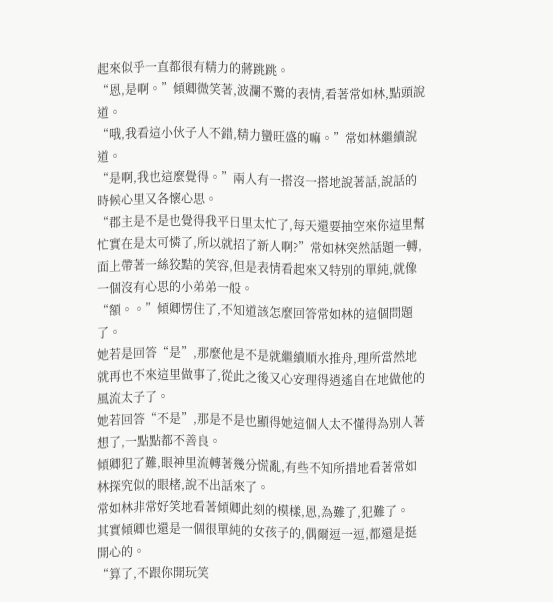起來似乎一直都很有精力的蔣跳跳。
“恩,是啊。”傾卿微笑著,波瀾不驚的表情,看著常如林,點頭說道。
“哦,我看這小伙子人不錯,精力蠻旺盛的嘛。”常如林繼續說道。
“是啊,我也這麼覺得。”兩人有一搭沒一搭地說著話,說話的時候心里又各懷心思。
“郡主是不是也覺得我平日里太忙了,每天還要抽空來你這里幫忙實在是太可憐了,所以就招了新人啊?”常如林突然話題一轉,面上帶著一絲狡黠的笑容,但是表情看起來又特別的單純,就像一個沒有心思的小弟弟一般。
“額。。”傾卿愣住了,不知道該怎麼回答常如林的這個問題了。
她若是回答“是”,那麼他是不是就繼續順水推舟,理所當然地就再也不來這里做事了,從此之後又心安理得逍遙自在地做他的風流太子了。
她若回答“不是”,那是不是也顯得她這個人太不懂得為別人著想了,一點點都不善良。
傾卿犯了難,眼神里流轉著幾分慌亂,有些不知所措地看著常如林探究似的眼楮,說不出話來了。
常如林非常好笑地看著傾卿此刻的模樣,恩,為難了,犯難了。
其實傾卿也還是一個很單純的女孩子的,偶爾逗一逗,都還是挺開心的。
“算了,不跟你開玩笑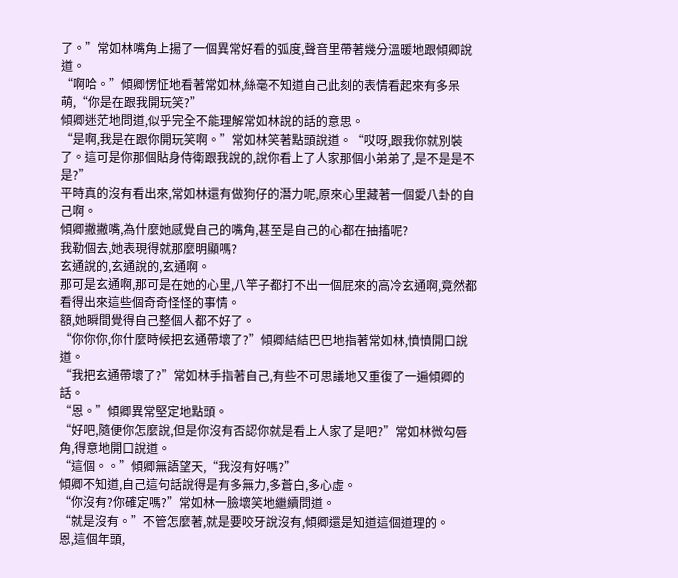了。”常如林嘴角上揚了一個異常好看的弧度,聲音里帶著幾分溫暖地跟傾卿說道。
“啊哈。”傾卿愣怔地看著常如林,絲毫不知道自己此刻的表情看起來有多呆萌,“你是在跟我開玩笑?”
傾卿迷茫地問道,似乎完全不能理解常如林說的話的意思。
“是啊,我是在跟你開玩笑啊。”常如林笑著點頭說道。“哎呀,跟我你就別裝了。這可是你那個貼身侍衛跟我說的,說你看上了人家那個小弟弟了,是不是是不是?”
平時真的沒有看出來,常如林還有做狗仔的潛力呢,原來心里藏著一個愛八卦的自己啊。
傾卿撇撇嘴,為什麼她感覺自己的嘴角,甚至是自己的心都在抽搐呢?
我勒個去,她表現得就那麼明顯嗎?
玄通說的,玄通說的,玄通啊。
那可是玄通啊,那可是在她的心里,八竿子都打不出一個屁來的高冷玄通啊,竟然都看得出來這些個奇奇怪怪的事情。
額,她瞬間覺得自己整個人都不好了。
“你你你,你什麼時候把玄通帶壞了?”傾卿結結巴巴地指著常如林,憤憤開口說道。
“我把玄通帶壞了?”常如林手指著自己,有些不可思議地又重復了一遍傾卿的話。
“恩。”傾卿異常堅定地點頭。
“好吧,隨便你怎麼說,但是你沒有否認你就是看上人家了是吧?”常如林微勾唇角,得意地開口說道。
“這個。。”傾卿無語望天,“我沒有好嗎?”
傾卿不知道,自己這句話說得是有多無力,多蒼白,多心虛。
“你沒有?你確定嗎?”常如林一臉壞笑地繼續問道。
“就是沒有。”不管怎麼著,就是要咬牙說沒有,傾卿還是知道這個道理的。
恩,這個年頭,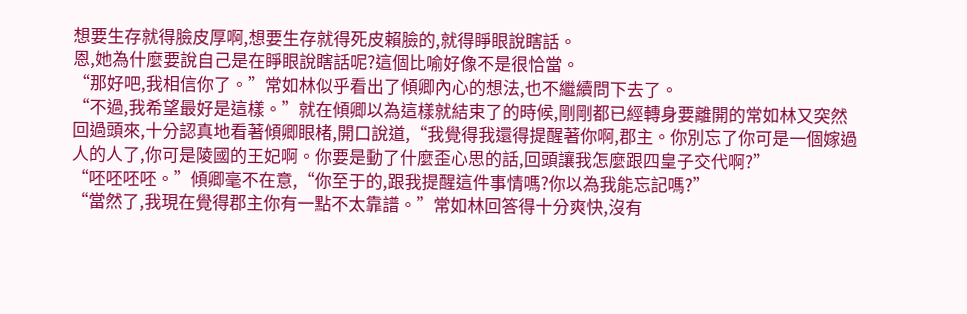想要生存就得臉皮厚啊,想要生存就得死皮賴臉的,就得睜眼說瞎話。
恩,她為什麼要說自己是在睜眼說瞎話呢?這個比喻好像不是很恰當。
“那好吧,我相信你了。”常如林似乎看出了傾卿內心的想法,也不繼續問下去了。
“不過,我希望最好是這樣。”就在傾卿以為這樣就結束了的時候,剛剛都已經轉身要離開的常如林又突然回過頭來,十分認真地看著傾卿眼楮,開口說道,“我覺得我還得提醒著你啊,郡主。你別忘了你可是一個嫁過人的人了,你可是陵國的王妃啊。你要是動了什麼歪心思的話,回頭讓我怎麼跟四皇子交代啊?”
“呸呸呸呸。”傾卿毫不在意,“你至于的,跟我提醒這件事情嗎?你以為我能忘記嗎?”
“當然了,我現在覺得郡主你有一點不太靠譜。”常如林回答得十分爽快,沒有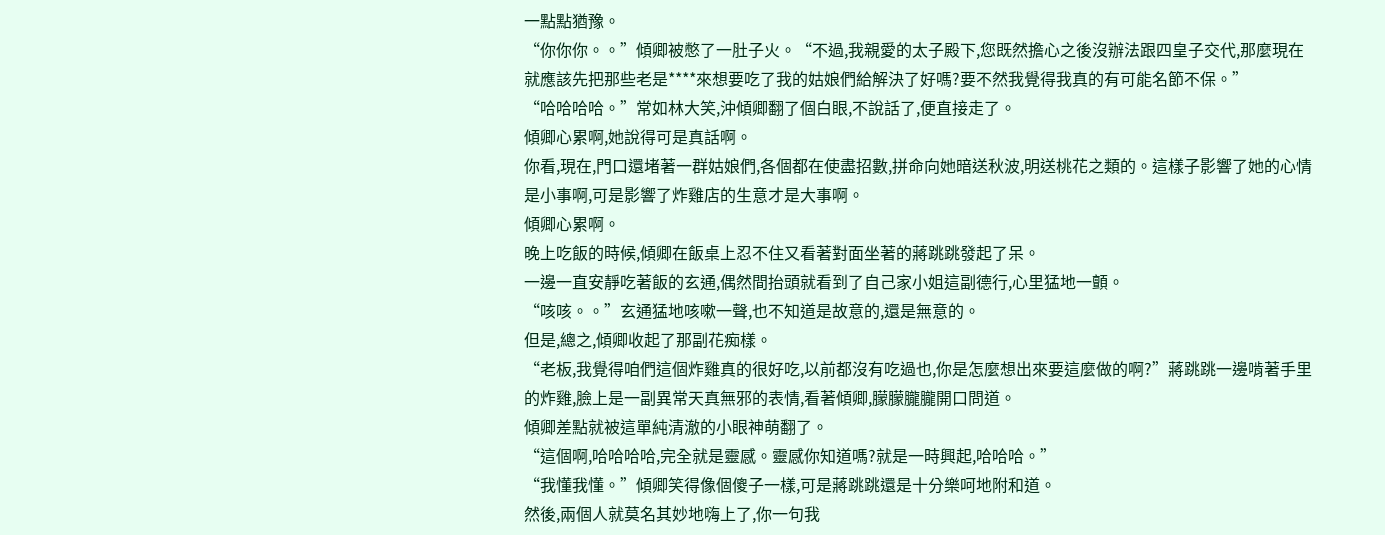一點點猶豫。
“你你你。。”傾卿被憋了一肚子火。“不過,我親愛的太子殿下,您既然擔心之後沒辦法跟四皇子交代,那麼現在就應該先把那些老是****來想要吃了我的姑娘們給解決了好嗎?要不然我覺得我真的有可能名節不保。”
“哈哈哈哈。”常如林大笑,沖傾卿翻了個白眼,不說話了,便直接走了。
傾卿心累啊,她說得可是真話啊。
你看,現在,門口還堵著一群姑娘們,各個都在使盡招數,拼命向她暗送秋波,明送桃花之類的。這樣子影響了她的心情是小事啊,可是影響了炸雞店的生意才是大事啊。
傾卿心累啊。
晚上吃飯的時候,傾卿在飯桌上忍不住又看著對面坐著的蔣跳跳發起了呆。
一邊一直安靜吃著飯的玄通,偶然間抬頭就看到了自己家小姐這副德行,心里猛地一顫。
“咳咳。。”玄通猛地咳嗽一聲,也不知道是故意的,還是無意的。
但是,總之,傾卿收起了那副花痴樣。
“老板,我覺得咱們這個炸雞真的很好吃,以前都沒有吃過也,你是怎麼想出來要這麼做的啊?”蔣跳跳一邊啃著手里的炸雞,臉上是一副異常天真無邪的表情,看著傾卿,朦朦朧朧開口問道。
傾卿差點就被這單純清澈的小眼神萌翻了。
“這個啊,哈哈哈哈,完全就是靈感。靈感你知道嗎?就是一時興起,哈哈哈。”
“我懂我懂。”傾卿笑得像個傻子一樣,可是蔣跳跳還是十分樂呵地附和道。
然後,兩個人就莫名其妙地嗨上了,你一句我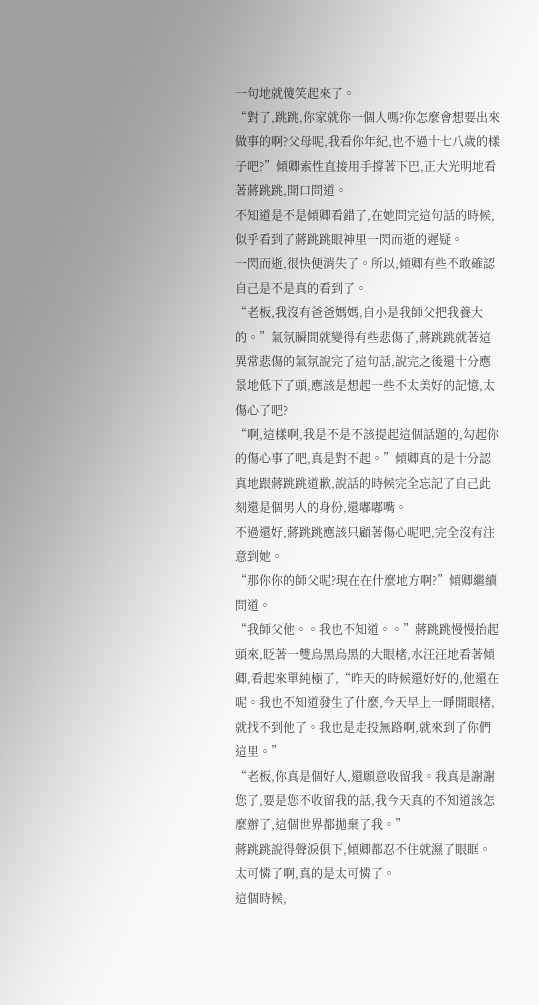一句地就傻笑起來了。
“對了,跳跳,你家就你一個人嗎?你怎麼會想要出來做事的啊?父母呢,我看你年紀,也不過十七八歲的樣子吧?”傾卿索性直接用手撐著下巴,正大光明地看著蔣跳跳,開口問道。
不知道是不是傾卿看錯了,在她問完這句話的時候,似乎看到了蔣跳跳眼神里一閃而逝的遲疑。
一閃而逝,很快便消失了。所以,傾卿有些不敢確認自己是不是真的看到了。
“老板,我沒有爸爸媽媽,自小是我師父把我養大的。”氣氛瞬間就變得有些悲傷了,蔣跳跳就著這異常悲傷的氣氛說完了這句話,說完之後還十分應景地低下了頭,應該是想起一些不太美好的記憶,太傷心了吧?
“啊,這樣啊,我是不是不該提起這個話題的,勾起你的傷心事了吧,真是對不起。”傾卿真的是十分認真地跟蔣跳跳道歉,說話的時候完全忘記了自己此刻還是個男人的身份,還嘟嘟嘴。
不過還好,蔣跳跳應該只顧著傷心呢吧,完全沒有注意到她。
“那你你的師父呢?現在在什麼地方啊?”傾卿繼續問道。
“我師父他。。我也不知道。。”蔣跳跳慢慢抬起頭來,眨著一雙烏黑烏黑的大眼楮,水汪汪地看著傾卿,看起來單純極了,“昨天的時候還好好的,他還在呢。我也不知道發生了什麼,今天早上一睜開眼楮,就找不到他了。我也是走投無路啊,就來到了你們這里。”
“老板,你真是個好人,還願意收留我。我真是謝謝您了,要是您不收留我的話,我今天真的不知道該怎麼辦了,這個世界都拋棄了我。”
蔣跳跳說得聲淚俱下,傾卿都忍不住就濕了眼眶。
太可憐了啊,真的是太可憐了。
這個時候,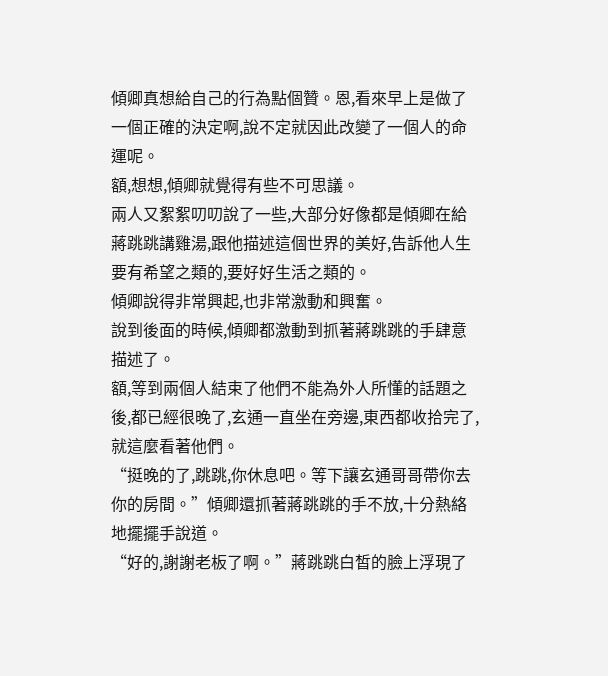傾卿真想給自己的行為點個贊。恩,看來早上是做了一個正確的決定啊,說不定就因此改變了一個人的命運呢。
額,想想,傾卿就覺得有些不可思議。
兩人又絮絮叨叨說了一些,大部分好像都是傾卿在給蔣跳跳講雞湯,跟他描述這個世界的美好,告訴他人生要有希望之類的,要好好生活之類的。
傾卿說得非常興起,也非常激動和興奮。
說到後面的時候,傾卿都激動到抓著蔣跳跳的手肆意描述了。
額,等到兩個人結束了他們不能為外人所懂的話題之後,都已經很晚了,玄通一直坐在旁邊,東西都收拾完了,就這麼看著他們。
“挺晚的了,跳跳,你休息吧。等下讓玄通哥哥帶你去你的房間。”傾卿還抓著蔣跳跳的手不放,十分熱絡地擺擺手說道。
“好的,謝謝老板了啊。”蔣跳跳白皙的臉上浮現了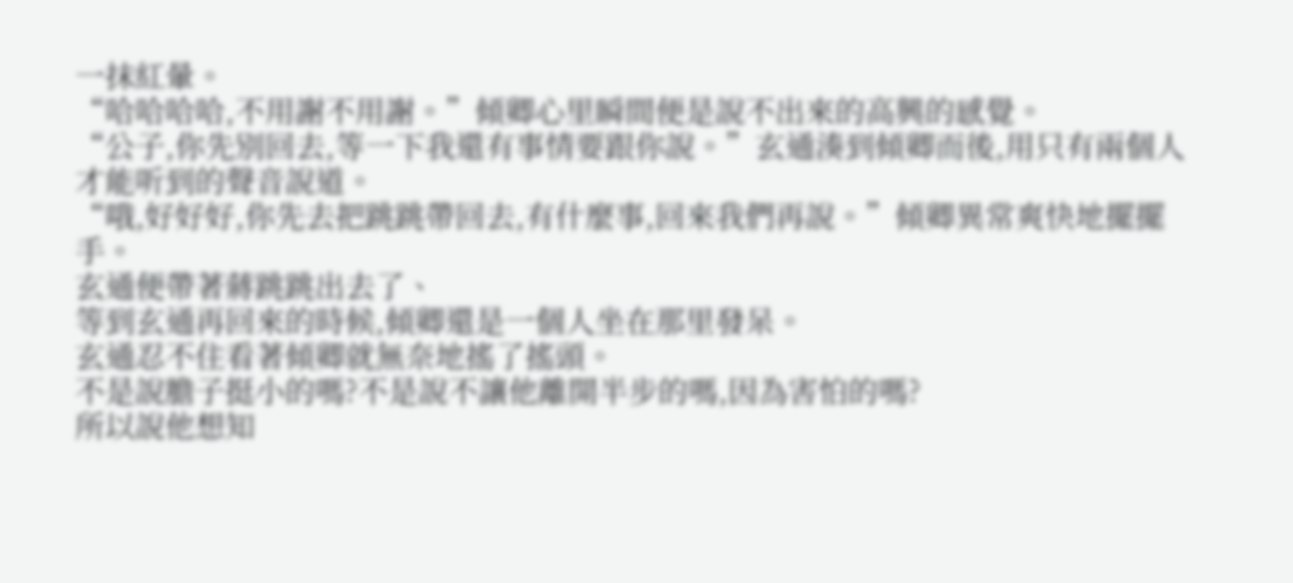一抹紅暈。
“哈哈哈哈,不用謝不用謝。”傾卿心里瞬間便是說不出來的高興的感覺。
“公子,你先別回去,等一下我還有事情要跟你說。”玄通湊到傾卿而後,用只有兩個人才能听到的聲音說道。
“哦,好好好,你先去把跳跳帶回去,有什麼事,回來我們再說。”傾卿異常爽快地擺擺手。
玄通便帶著蔣跳跳出去了、
等到玄通再回來的時候,傾卿還是一個人坐在那里發呆。
玄通忍不住看著傾卿就無奈地搖了搖頭。
不是說膽子挺小的嗎?不是說不讓他離開半步的嗎,因為害怕的嗎?
所以說他想知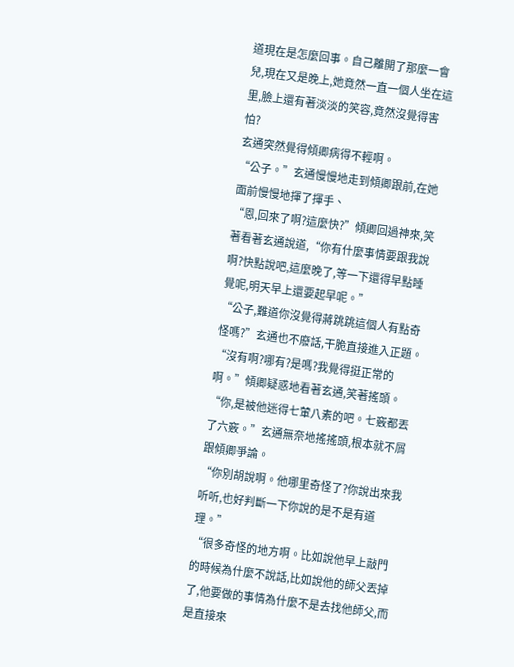道現在是怎麼回事。自己離開了那麼一會兒,現在又是晚上,她竟然一直一個人坐在這里,臉上還有著淡淡的笑容,竟然沒覺得害怕?
玄通突然覺得傾卿病得不輕啊。
“公子。”玄通慢慢地走到傾卿跟前,在她面前慢慢地揮了揮手、
“恩,回來了啊?這麼快?”傾卿回過神來,笑著看著玄通說道,“你有什麼事情要跟我說啊?快點說吧,這麼晚了,等一下還得早點睡覺呢,明天早上還要起早呢。”
“公子,難道你沒覺得蔣跳跳這個人有點奇怪嗎?”玄通也不廢話,干脆直接進入正題。
“沒有啊?哪有?是嗎?我覺得挺正常的啊。”傾卿疑惑地看著玄通,笑著搖頭。
“你,是被他迷得七葷八素的吧。七竅都丟了六竅。”玄通無奈地搖搖頭,根本就不屑跟傾卿爭論。
“你別胡說啊。他哪里奇怪了?你說出來我听听,也好判斷一下你說的是不是有道理。”
“很多奇怪的地方啊。比如說他早上敲門的時候為什麼不說話,比如說他的師父丟掉了,他要做的事情為什麼不是去找他師父,而是直接來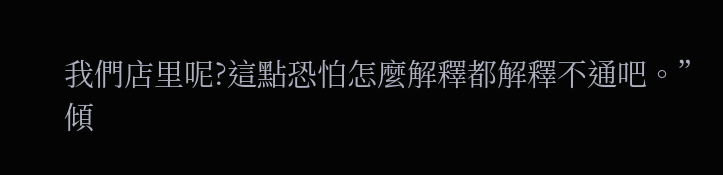我們店里呢?這點恐怕怎麼解釋都解釋不通吧。”
傾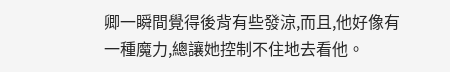卿一瞬間覺得後背有些發涼,而且,他好像有一種魔力,總讓她控制不住地去看他。